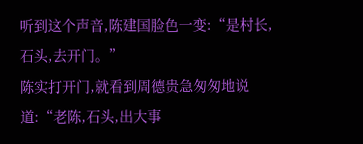听到这个声音,陈建国脸色一变:“是村长,石头,去开门。”
陈实打开门,就看到周德贵急匆匆地说道:“老陈,石头,出大事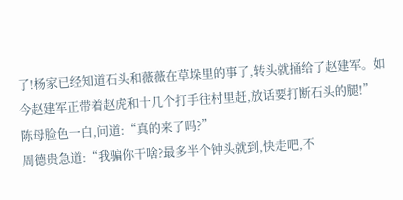了!杨家已经知道石头和薇薇在草垛里的事了,转头就捅给了赵建军。如今赵建军正带着赵虎和十几个打手往村里赶,放话要打断石头的腿!”
陈母脸色一白,问道:“真的来了吗?”
周德贵急道:“我骗你干啥?最多半个钟头就到,快走吧,不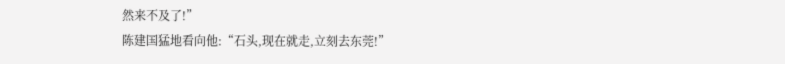然来不及了!”
陈建国猛地看向他:“石头,现在就走,立刻去东莞!”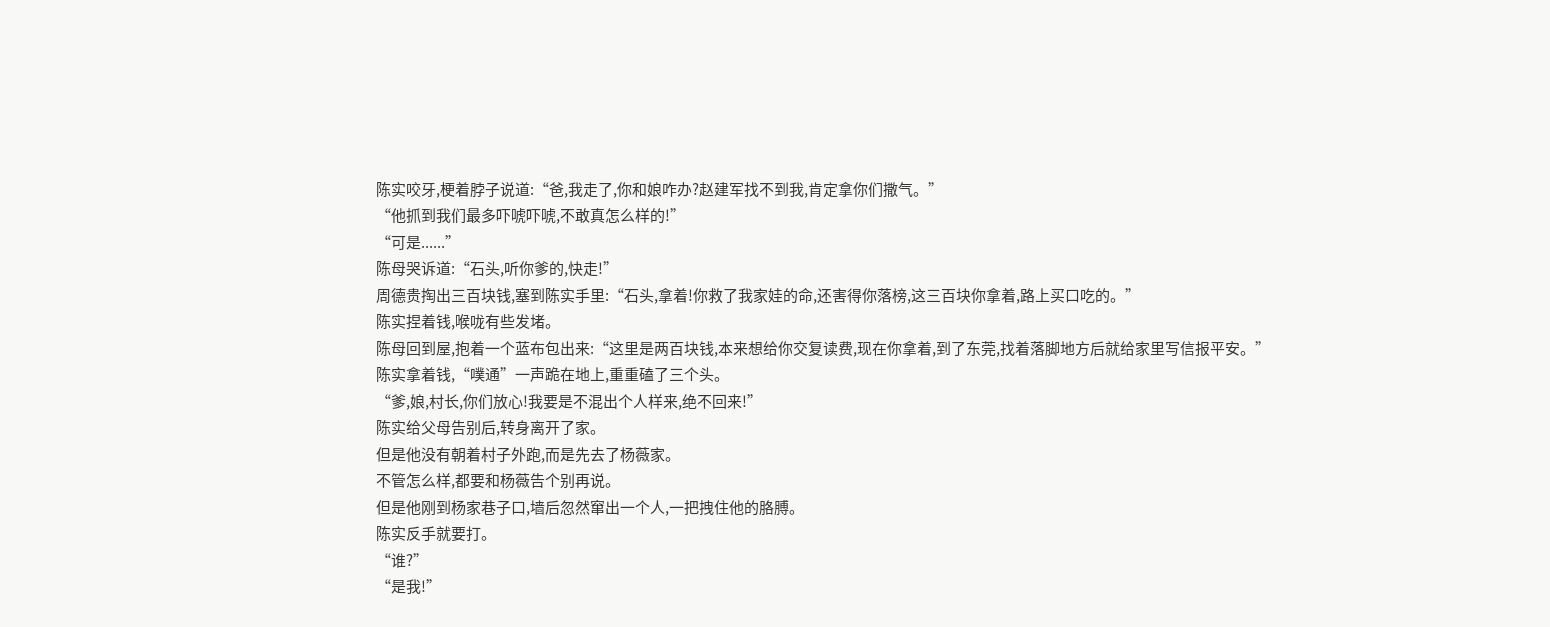陈实咬牙,梗着脖子说道:“爸,我走了,你和娘咋办?赵建军找不到我,肯定拿你们撒气。”
“他抓到我们最多吓唬吓唬,不敢真怎么样的!”
“可是......”
陈母哭诉道:“石头,听你爹的,快走!”
周德贵掏出三百块钱,塞到陈实手里:“石头,拿着!你救了我家娃的命,还害得你落榜,这三百块你拿着,路上买口吃的。”
陈实捏着钱,喉咙有些发堵。
陈母回到屋,抱着一个蓝布包出来:“这里是两百块钱,本来想给你交复读费,现在你拿着,到了东莞,找着落脚地方后就给家里写信报平安。”
陈实拿着钱,“噗通”一声跪在地上,重重磕了三个头。
“爹,娘,村长,你们放心!我要是不混出个人样来,绝不回来!”
陈实给父母告别后,转身离开了家。
但是他没有朝着村子外跑,而是先去了杨薇家。
不管怎么样,都要和杨薇告个别再说。
但是他刚到杨家巷子口,墙后忽然窜出一个人,一把拽住他的胳膊。
陈实反手就要打。
“谁?”
“是我!”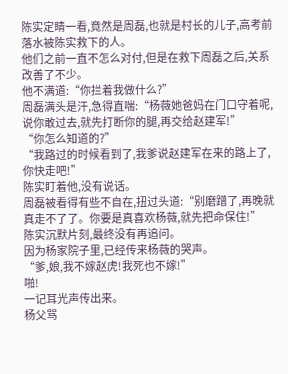陈实定睛一看,竟然是周磊,也就是村长的儿子,高考前落水被陈实救下的人。
他们之前一直不怎么对付,但是在救下周磊之后,关系改善了不少。
他不满道:“你拦着我做什么?”
周磊满头是汗,急得直喘:“杨薇她爸妈在门口守着呢,说你敢过去,就先打断你的腿,再交给赵建军!”
“你怎么知道的?”
“我路过的时候看到了,我爹说赵建军在来的路上了,你快走吧!”
陈实盯着他,没有说话。
周磊被看得有些不自在,扭过头道:“别磨蹭了,再晚就真走不了了。你要是真喜欢杨薇,就先把命保住!”
陈实沉默片刻,最终没有再追问。
因为杨家院子里,已经传来杨薇的哭声。
“爹,娘,我不嫁赵虎!我死也不嫁!”
啪!
一记耳光声传出来。
杨父骂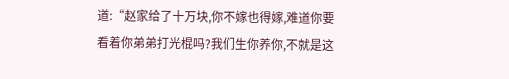道:“赵家给了十万块,你不嫁也得嫁,难道你要看着你弟弟打光棍吗?我们生你养你,不就是这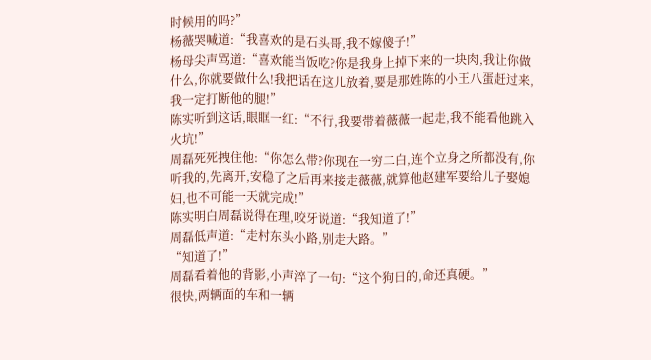时候用的吗?”
杨薇哭喊道:“我喜欢的是石头哥,我不嫁傻子!”
杨母尖声骂道:“喜欢能当饭吃?你是我身上掉下来的一块肉,我让你做什么,你就要做什么!我把话在这儿放着,要是那姓陈的小王八蛋赶过来,我一定打断他的腿!”
陈实听到这话,眼眶一红:“不行,我要带着薇薇一起走,我不能看他跳入火坑!”
周磊死死拽住他:“你怎么带?你现在一穷二白,连个立身之所都没有,你听我的,先离开,安稳了之后再来接走薇薇,就算他赵建军要给儿子娶媳妇,也不可能一天就完成!”
陈实明白周磊说得在理,咬牙说道:“我知道了!”
周磊低声道:“走村东头小路,别走大路。”
“知道了!”
周磊看着他的背影,小声淬了一句:“这个狗日的,命还真硬。”
很快,两辆面的车和一辆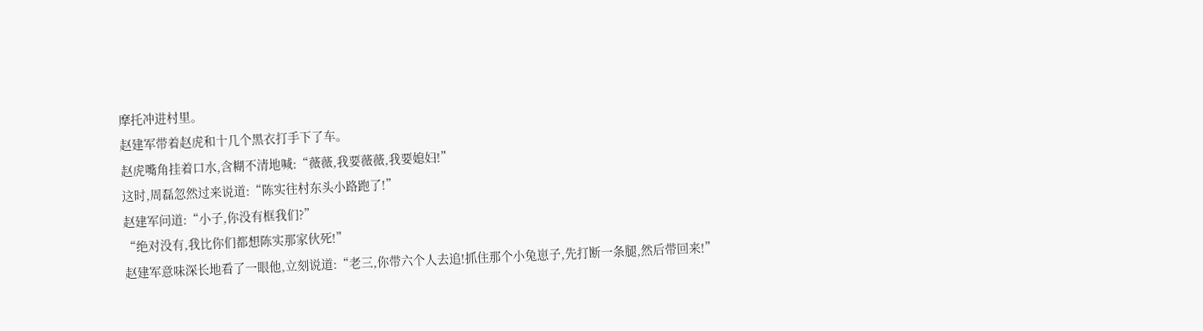摩托冲进村里。
赵建军带着赵虎和十几个黑衣打手下了车。
赵虎嘴角挂着口水,含糊不清地喊:“薇薇,我要薇薇,我要媳妇!”
这时,周磊忽然过来说道:“陈实往村东头小路跑了!”
赵建军问道:“小子,你没有框我们?”
“绝对没有,我比你们都想陈实那家伙死!”
赵建军意味深长地看了一眼他,立刻说道:“老三,你带六个人去追!抓住那个小兔崽子,先打断一条腿,然后带回来!”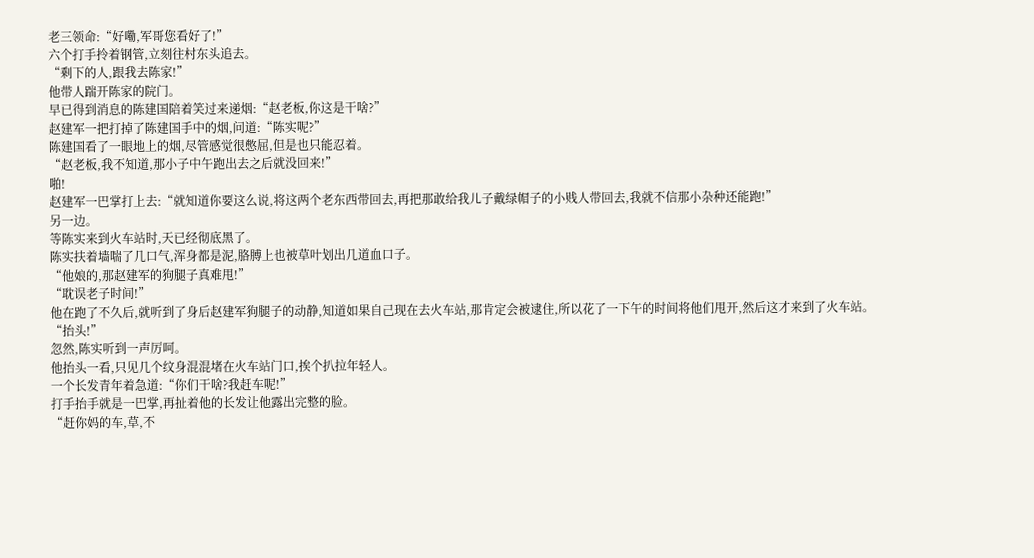老三领命:“好嘞,军哥您看好了!”
六个打手拎着钢管,立刻往村东头追去。
“剩下的人,跟我去陈家!”
他带人踹开陈家的院门。
早已得到消息的陈建国陪着笑过来递烟:“赵老板,你这是干啥?”
赵建军一把打掉了陈建国手中的烟,问道:“陈实呢?”
陈建国看了一眼地上的烟,尽管感觉很憋屈,但是也只能忍着。
“赵老板,我不知道,那小子中午跑出去之后就没回来!”
啪!
赵建军一巴掌打上去:“就知道你要这么说,将这两个老东西带回去,再把那敢给我儿子戴绿帽子的小贱人带回去,我就不信那小杂种还能跑!”
另一边。
等陈实来到火车站时,天已经彻底黑了。
陈实扶着墙喘了几口气,浑身都是泥,胳膊上也被草叶划出几道血口子。
“他娘的,那赵建军的狗腿子真难甩!”
“耽误老子时间!”
他在跑了不久后,就听到了身后赵建军狗腿子的动静,知道如果自己现在去火车站,那肯定会被逮住,所以花了一下午的时间将他们甩开,然后这才来到了火车站。
“抬头!”
忽然,陈实听到一声厉呵。
他抬头一看,只见几个纹身混混堵在火车站门口,挨个扒拉年轻人。
一个长发青年着急道:“你们干啥?我赶车呢!”
打手抬手就是一巴掌,再扯着他的长发让他露出完整的脸。
“赶你妈的车,草,不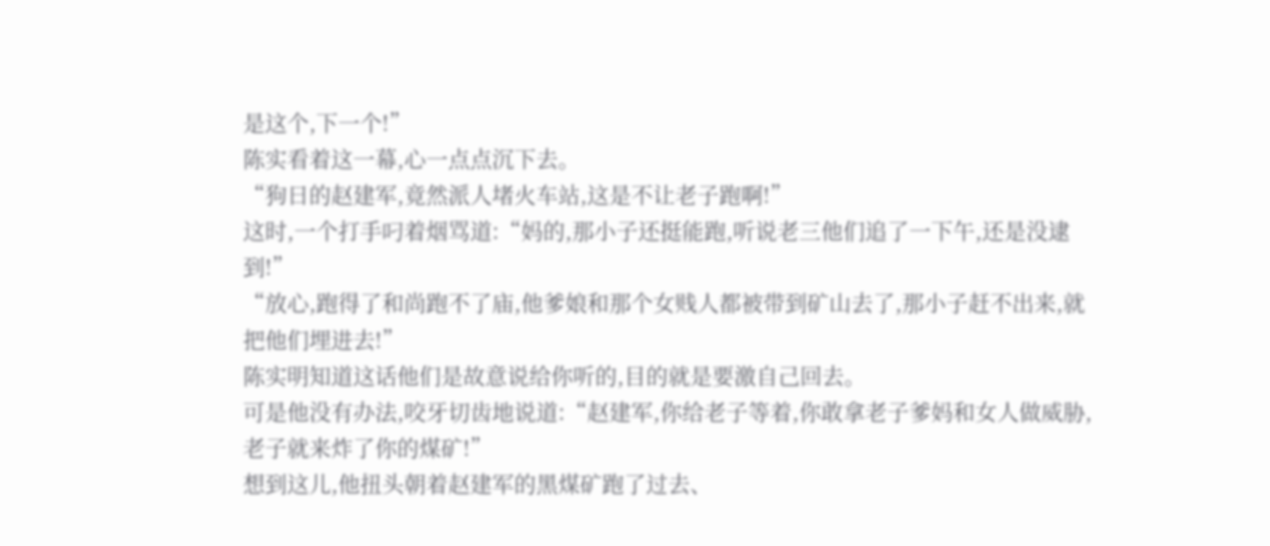是这个,下一个!”
陈实看着这一幕,心一点点沉下去。
“狗日的赵建军,竟然派人堵火车站,这是不让老子跑啊!”
这时,一个打手叼着烟骂道:“妈的,那小子还挺能跑,听说老三他们追了一下午,还是没逮到!”
“放心,跑得了和尚跑不了庙,他爹娘和那个女贱人都被带到矿山去了,那小子赶不出来,就把他们埋进去!”
陈实明知道这话他们是故意说给你听的,目的就是要激自己回去。
可是他没有办法,咬牙切齿地说道:“赵建军,你给老子等着,你敢拿老子爹妈和女人做威胁,老子就来炸了你的煤矿!”
想到这儿,他扭头朝着赵建军的黑煤矿跑了过去、